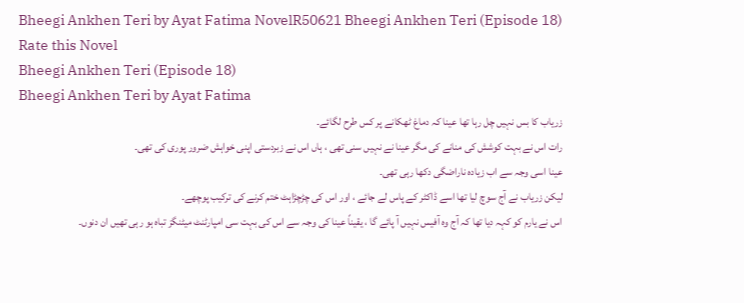Bheegi Ankhen Teri by Ayat Fatima NovelR50621 Bheegi Ankhen Teri (Episode 18)
Rate this Novel
Bheegi Ankhen Teri (Episode 18)
Bheegi Ankhen Teri by Ayat Fatima
زریاب کا بس نہیں چل رہا تھا عینا کہ دماغ ٹھکانے پر کس طرح لگائے۔
رات اس نے بہت کوشش کی منانے کی مگر عینا نے نہیں سنی تھی ، ہاں اس نے زبردستی اپنی خواہش ضرور پوری کی تھی۔
عینا اسی وجہ سے اب زیادہ ناراضگی دکھا رہی تھی۔
لیکن زریاب نے آج سوچ لیا تھا اسے ڈاکٹر کے پاس لے جائے ، اور اس کی چڑچڑاہٹ ختم کرنے کی ترکیب پوچھے۔
اس نے یارم کو کہہ دیا تھا کہ آج وہ آفیس نہیں آ پائے گا ، یقیناً عینا کی وجہ سے اس کی بہت سی امپارٹنٹ میٹنگز تباہ ہو رہی تھیں ان دنوں۔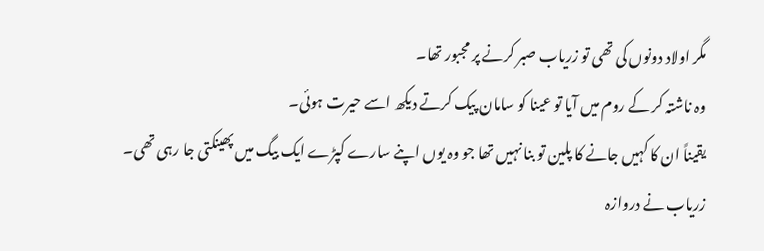مگر اولاد دونوں کی تھی تو زریاب صبر کرنے پر مجبور تھا۔
وہ ناشتہ کر کے روم میں آیا تو عینا کو سامان پیک کرتے دیکھ اسے حیرت ہوئی۔
یقیناً ان کا کہیں جانے کا پلین تو بنا نہیں تھا جو وہ یوں اپنے سارے کپڑے ایک بیگ میں پھینکتی جا رہی تھی۔
زریاب نے دروازہ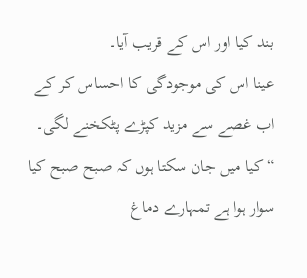بند کیا اور اس کے قریب آیا۔
عینا اس کی موجودگی کا احساس کر کے اب غصے سے مزید کپڑے پٹکخنے لگی۔
“کیا میں جان سکتا ہوں کہ صبح صبح کیا سوار ہوا ہے تمہارے دماغ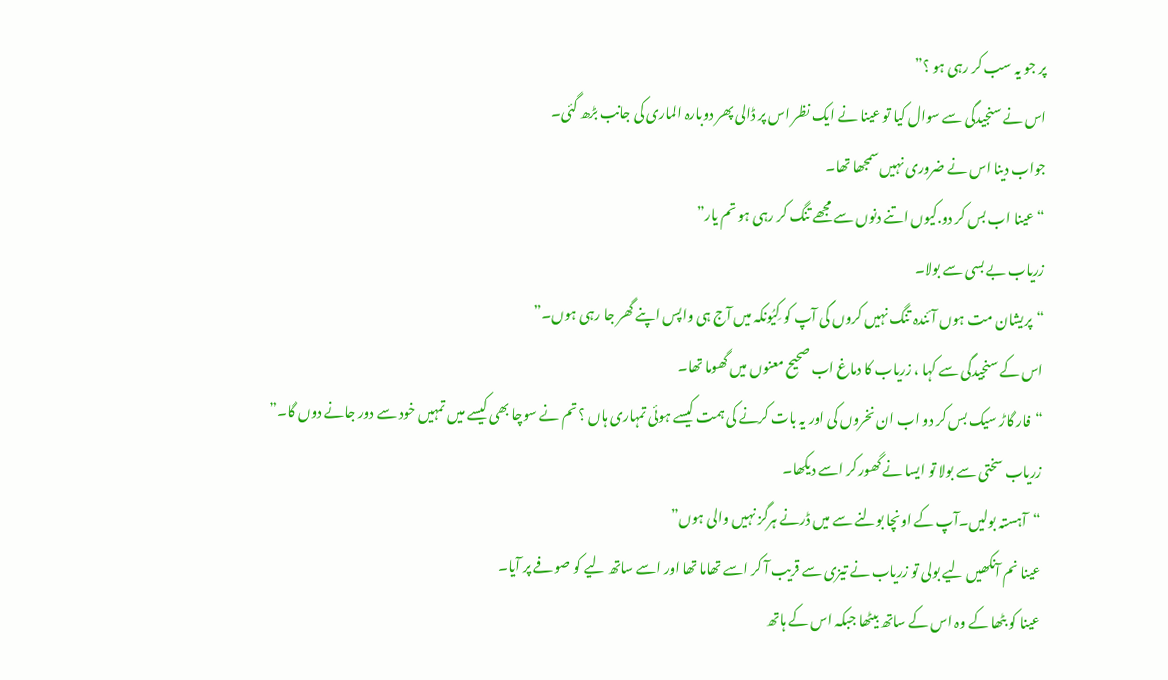پر جو یہ سب کر رہی ہو ؟”
اس نے سنجیدگی سے سوال کیا تو عینا نے ایک نظر اس پر ڈالی پھر دوبارہ الماری کی جانب بڑھ گئی۔
جواب دینا اس نے ضروری نہیں سمجھا تھا۔
“عینا اب بس کر دو.کیوں اتنے دنوں سے مجھے تنگ کر رہی ہو تم یار”
زریاب بے بسی سے بولا۔
“پریشان مت ہوں آئندہ تنگ نہیں کروں گی آپ کو کِیُونکہ میں آج ہی واپس اپنے گھر جا رہی ہوں۔”
اس کے سنجیدگی سے کہا ، زریاب کا دماغ اب صحیح معنوں میں گھوما تھا۔
“فار گاڑ سیک بس کر دو اب ان نخروں کی اور یہ بات کرنے کی ہمت کیسے ہوئی تمہاری ہاں ؟ تم نے سوچا بھی کیسے میں تمہیں خود سے دور جانے دوں گا۔”
زریاب سختی سے بولا تو ایسا نے گھور کر اسے دیکھا۔
“آہستہ بولیں۔آپ کے اونچا بولنے سے میں ڈرنے ہرگز نہیں والی ہوں”
عینا نم آنکھیں لیے بولی تو زریاب نے تیزی سے قریب آ کر اسے تھاما تھا اور اسے ساتھ لیے کو صوفے پر آیا۔
عینا کو بٹھا کے وہ اس کے ساتھ بیٹھا جبکہ اس کے ہاتھ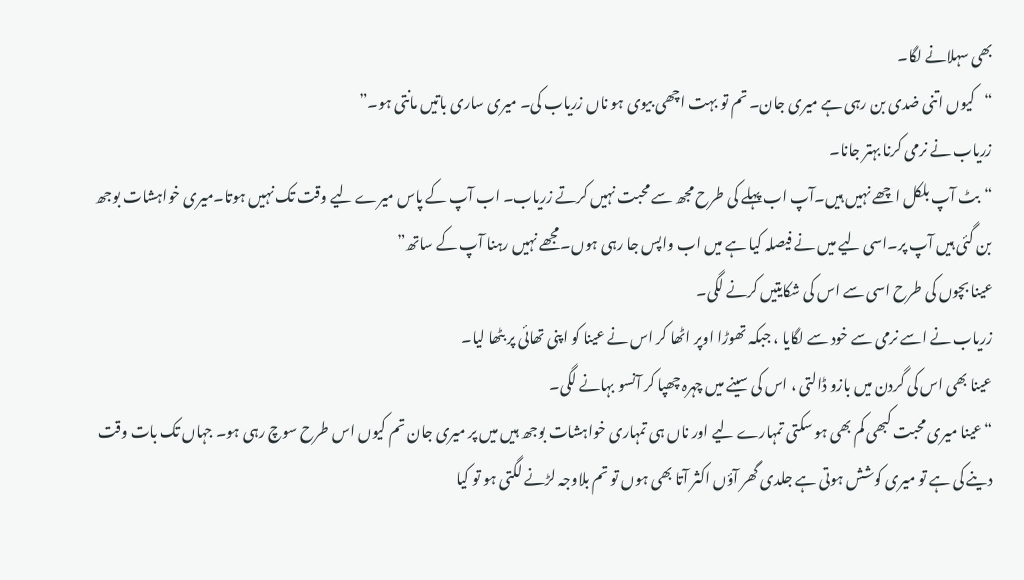بھی سہلانے لگا۔
“کیوں اتنی ضدی بن رہی ہے میری جان۔ تم تو بہت اچھی بیوی ہو ناں زریاب کی۔ میری ساری باتیں مانتی ہو۔”
زریاب نے نرمی کرنا بہتر جانا۔
“بٹ آپ بلکل اچھے نہیں ہیں۔آپ اب پہلے کی طرح مجھ سے محبت نہیں کرتے زریاب۔ اب آپ کے پاس میرے لیے وقت تک نہیں ہوتا۔میری خواہشات بوجھ بن گئی ہیں آپ پر۔اسی لیے میں نے فیصلہ کیا ہے میں اب واپس جا رہی ہوں۔مجھے نہیں رہنا آپ کے ساتھ”
عینا بچوں کی طرح اسی سے اس کی شکایتیں کرنے لگی۔
زریاب نے اسے نرمی سے خود سے لگایا ، جبکہ تھوڑا اوپر اٹھا کر اس نے عینا کو اپنی تھائی پر بٹھا لیا۔
عینا بھی اس کی گردن میں بازو ڈالتی ، اس کی سینے میں چہرہ چھپا کر آنسو بہانے لگی۔
“عینا میری محبت کبھی کم بھی ہو سکتی تمہارے لیے اور ناں ہی تمہاری خواہشات بوجھ ہیں میں پر میری جان تم کیوں اس طرح سوچ رہی ہو۔ جہاں تک بات وقت دینے کی ہے تو میری کوشش ہوتی ہے جلدی گھر آؤں اکثر آتا بھی ہوں تو تم بلاوجہ لڑنے لگتی ہو تو کیا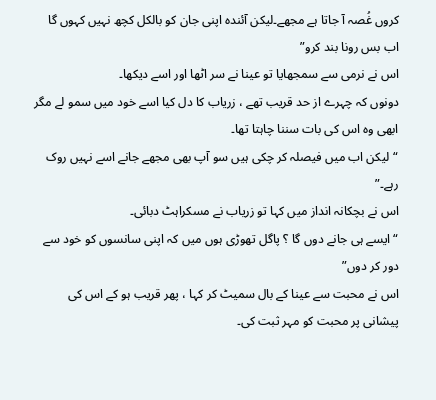کروں غُصہ آ جاتا ہے مجھے۔لیکن آئندہ اپنی جان کو بالکل کچھ نہیں کہوں گا اب بس رونا بند کرو”
اس نے نرمی سے سمجھایا تو عینا نے سر اٹھا اور اسے دیکھا۔
دونوں کہ چہرے از حد قریب تھے ، زریاب کا دل کیا اسے خود میں سمو لے مگر ابھی وہ اس کی بات سننا چاہتا تھا۔
“لیکن اب میں فیصلہ کر چکی ہیں سو آپ بھی مجھے جانے اسے نہیں روک رہے۔”
اس نے بچکانہ انداز میں کہا تو زریاب نے مسکراہٹ دبائی۔
“ایسے ہی جانے دوں گا ؟ پاگل تھوڑی ہوں میں کہ اپنی سانسوں کو خود سے دور کر دوں”
اس نے محبت سے عینا کے بال سمیٹ کر کہا ، پھر قریب ہو کے اس کی پیشانی پر محبت کو مہر ثبت کی۔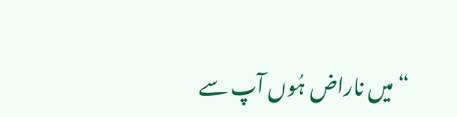“میں ناراض ہُوں آپ سے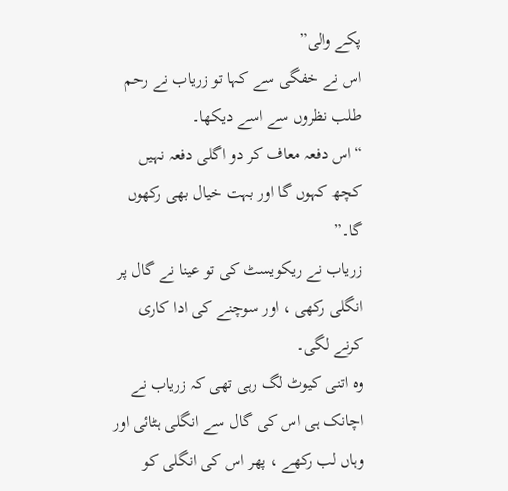پکے والی”
اس نے خفگی سے کہا تو زریاب نے رحم طلب نظروں سے اسے دیکھا۔
“اس دفعہ معاف کر دو اگلی دفعہ نہیں کچھ کہوں گا اور بہت خیال بھی رکھوں گا۔”
زریاب نے ریکویسٹ کی تو عینا نے گال پر انگلی رکھی ، اور سوچنے کی ادا کاری کرنے لگی۔
وہ اتنی کیوٹ لگ رہی تھی کہ زریاب نے اچانک ہی اس کی گال سے انگلی ہٹائی اور وہاں لب رکھے ، پھر اس کی انگلی کو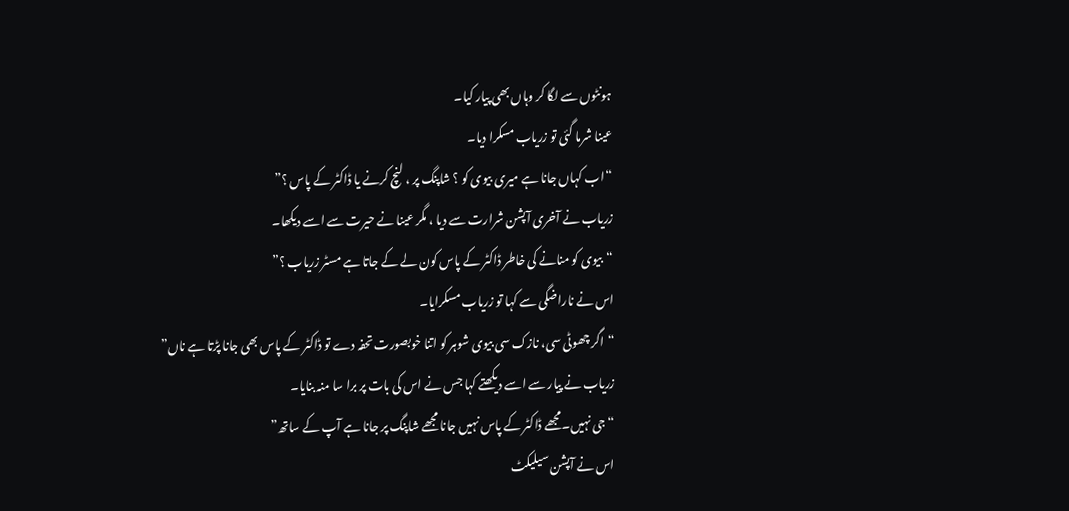ہونٹوں سے لگا کر وہاں بھی پیار کیا۔
عینا شرما گئی تو زریاب مسکرا دیا۔
“اب کہاں جانا ہے میری بیوی کو ؟ شاپنگ پر ، لنچ کرنے یا ڈاکٹر کے پاس ؟”
زریاب نے آخری آپشن شرارت سے دیا ، مگر عینا نے حیرت سے اسے دیکھا۔
“بیوی کو منانے کی خاطر ڈاکٹر کے پاس کون لے کے جاتا ہے مسٹر زریاب ؟”
اس نے ناراضگی سے کہا تو زریاب مسکرایا۔
“اگر چھوٹی سی، نازک سی بیوی شوہر کو اتنا خوبصورت تحفہ دے تو ڈاکٹر کے پاس بھی جانا پڑتا ہے ناں”
زریاب نے پیار سے اسے دیکھتے کہا جس نے اس کی بات پر برا سا منہ بنایا۔
“جی نہیں۔مجھے ڈاکٹر کے پاس نہیں جانا مجھے شاپنگ پر جانا ہے آپ کے ساتھ”
اس نے آپشن سیلیکٹ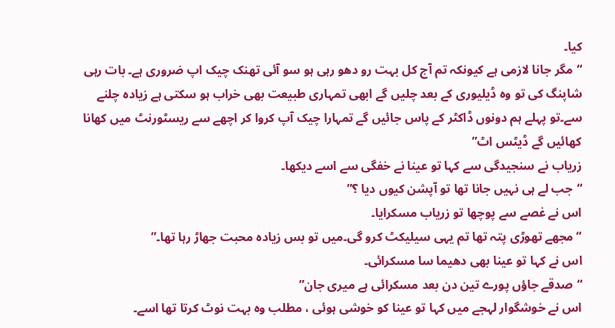کیا۔
“مگر جانا لازمی ہے کیونکہ تم آج کل بہت رو دھو رہی ہو سو آئی تھنک چیک اپ ضروری ہے۔ بات رہی شاپنگ کی تو وہ ڈیلیوری کے بعد چلیں گے ابھی تمہاری طبیعت بھی خراب ہو سکتی ہے زیادہ چلنے سے۔تو پہلے ہم دونوں ڈاکٹر کے پاس جائیں گے تمہارا چیک آپ کروا کر اچھے سے ریسٹورنٹ میں کھانا کھائیں گے ڈیٹس اٹ”
زریاب نے سنجیدگی سے کہا تو عینا نے خفگی سے اسے دیکھا۔
“جب لے ہی نہیں جانا تھا تو آپشن کیوں دیا ؟”
اس نے غصے سے پوچھا تو زریاب مسکرایا۔
“مجھے تھوڑی پتہ تھا تم یہی سیلیکٹ کرو گی۔میں تو بس زیادہ محبت جھاڑ رہا تھا۔”
اس نے کہا تو عینا بھی دھیما سا مسکرائی۔
“صدقے جاؤں پورے تین دن بعد مسکرائی ہے میری جان”
اس نے خوشگوار لہجے میں کہا تو عینا کو خوشی ہوئی ، مطلب وہ بہت نوٹ کرتا تھا اسے۔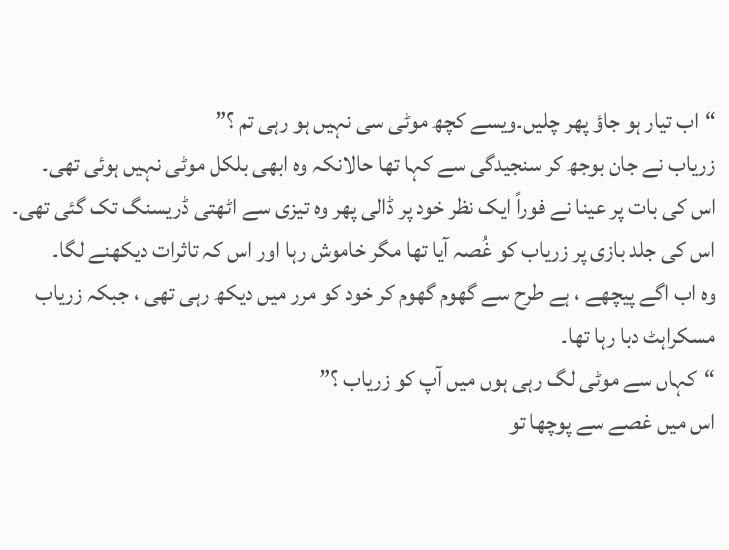“اب تیار ہو جاؤ پھر چلیں۔ویسے کچھ موٹی سی نہیں ہو رہی تم ؟”
زریاب نے جان بوجھ کر سنجیدگی سے کہا تھا حالانکہ وہ ابھی بلکل موٹی نہیں ہوئی تھی۔
اس کی بات پر عینا نے فوراً ایک نظر خود پر ڈالی پھر وہ تیزی سے اٹھتی ڈریسنگ تک گئی تھی۔
اس کی جلد بازی پر زریاب کو غُصہ آیا تھا مگر خاموش رہا اور اس کہ تاثرات دیکھنے لگا۔
وہ اب اگے پیچھے ، ہے طرح سے گھوم گھوم کر خود کو مرر میں دیکھ رہی تھی ، جبکہ زریاب مسکراہٹ دبا رہا تھا۔
“کہاں سے موٹی لگ رہی ہوں میں آپ کو زریاب ؟”
اس میں غصے سے پوچھا تو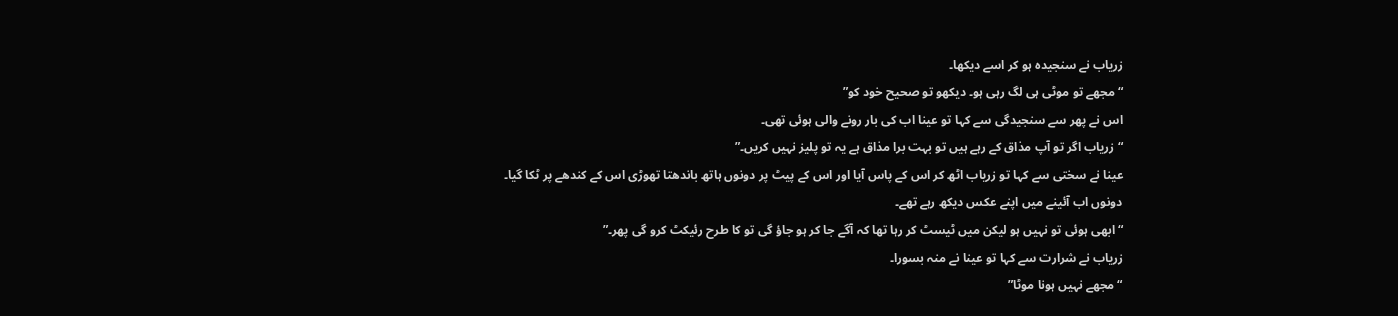زریاب نے سنجیدہ ہو کر اسے دیکھا۔
“مجھے تو موٹی ہی لگ رہی ہو۔ دیکھو تو صحیح خود کو”
اس نے پھر سے سنجیدگی سے کہا تو عینا اب کی بار رونے والی ہوئی تھی۔
“زریاب اگر تو آپ مذاق کے رہے ہیں تو بہت برا مذاق ہے یہ تو پلیز نہیں کریں۔”
عینا نے سختی سے کہا تو زریاب اٹھ کر اس کے پاس آیا اور اس کے پیٹ پر دونوں ہاتھ باندھتا تھوڑی اس کے کندھے پر ٹکا گیا۔
دونوں اب آئینے میں اپنے عکس دیکھ رہے تھے۔
“ابھی ہوئی تو نہیں ہو لیکن میں ٹیسٹ کر رہا تھا کہ آگے جا کر ہو جاؤ گی تو کا طرح رئیکٹ کرو گی پھر۔”
زریاب نے شرارت سے کہا تو عینا نے منہ بسورا۔
“مجھے نہیں ہونا موٹا”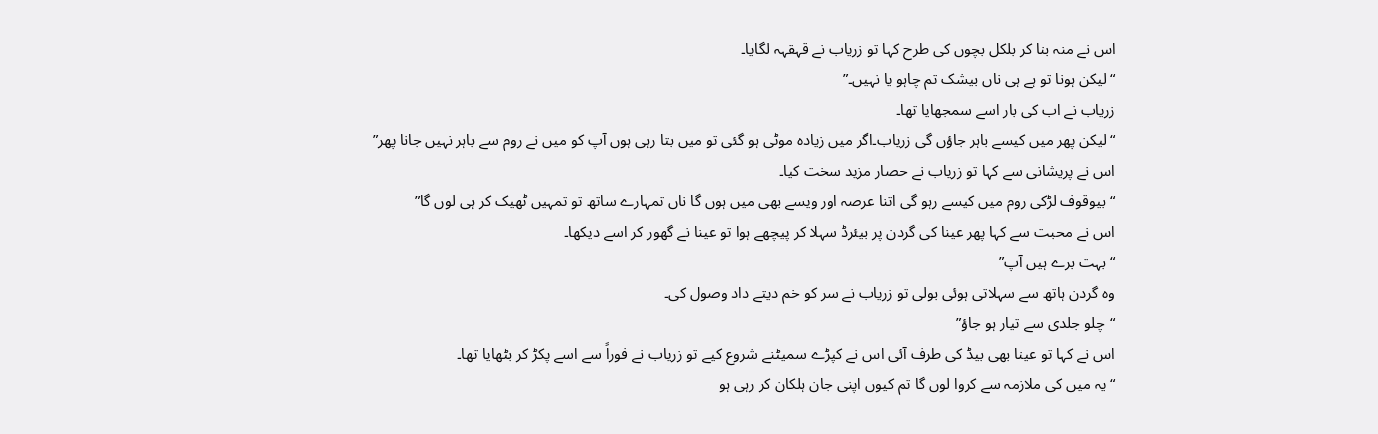اس نے منہ بنا کر بلکل بچوں کی طرح کہا تو زریاب نے قہقہہ لگایا۔
“لیکن ہونا تو ہے ہی ناں بیشک تم چاہو یا نہیں۔”
زریاب نے اب کی بار اسے سمجھایا تھا۔
“لیکن پھر میں کیسے باہر جاؤں گی زریاب۔اگر میں زیادہ موٹی ہو گئی تو میں بتا رہی ہوں آپ کو میں نے روم سے باہر نہیں جانا پھر”
اس نے پریشانی سے کہا تو زریاب نے حصار مزید سخت کیا۔
“بیوقوف لڑکی روم میں کیسے رہو گی اتنا عرصہ اور ویسے بھی میں ہوں گا ناں تمہارے ساتھ تو تمہیں ٹھیک کر ہی لوں گا”
اس نے محبت سے کہا پھر عینا کی گردن پر بیئرڈ سہلا کر پیچھے ہوا تو عینا نے گھور کر اسے دیکھا۔
“بہت برے ہیں آپ”
وہ گردن ہاتھ سے سہلاتی ہوئی بولی تو زریاب نے سر کو خم دیتے داد وصول کی۔
“چلو جلدی سے تیار ہو جاؤ”
اس نے کہا تو عینا بھی بیڈ کی طرف آئی اس نے کپڑے سمیٹنے شروع کیے تو زریاب نے فوراً سے اسے پکڑ کر بٹھایا تھا۔
“یہ میں کی ملازمہ سے کروا لوں گا تم کیوں اپنی جان ہلکان کر رہی ہو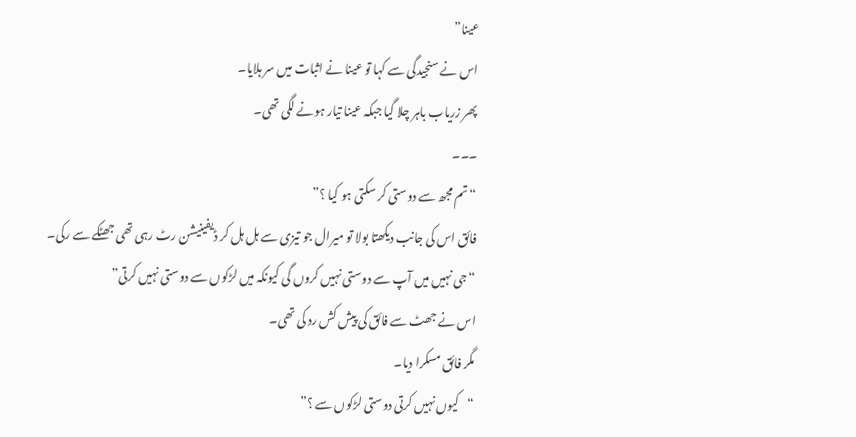عینا”
اس نے سنجیدگی سے کہا تو عینا نے اثبات میں سر ہلایا۔
پھر زریاب باہر چلا گیا جبکہ عینا تیار ہونے لگی تھی۔
۔۔۔
“تم مجھ سے دوستی کر سکتی ہو کیا ؟”
فائق اس کی جانب دیکھتا بولا تو میرال جو تیزی سے ہل ہل کر ڈیفینیشن رٹ رہی تھی جھٹکے سے رکی۔
“جی نہیں میں آپ سے دوستی نہیں کروں گی کیونکہ میں لڑکوں سے دوستی نہیں کرتی”
اس نے جھٹ سے فائق کی پیش کش رد کی تھی۔
مگر فائق مسکرا دیا۔
“کیوں نہیں کرتی دوستی لڑکوں سے ؟”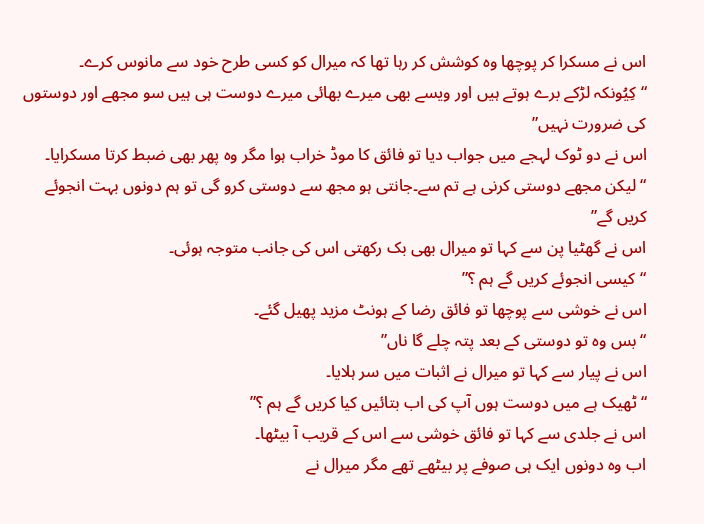اس نے مسکرا کر پوچھا وہ کوشش کر رہا تھا کہ میرال کو کسی طرح خود سے مانوس کرے۔
“کِیُونکہ لڑکے برے ہوتے ہیں اور ویسے بھی میرے بھائی میرے دوست ہی ہیں سو مجھے اور دوستوں کی ضرورت نہیں”
اس نے دو ٹوک لہجے میں جواب دیا تو فائق کا موڈ خراب ہوا مگر وہ پھر بھی ضبط کرتا مسکرایا۔
“لیکن مجھے دوستی کرنی ہے تم سے۔جانتی ہو مجھ سے دوستی کرو گی تو ہم دونوں بہت انجوئے کریں گے”
اس نے گھٹیا پن سے کہا تو میرال بھی بک رکھتی اس کی جانب متوجہ ہوئی۔
“کیسی انجوئے کریں گے ہم ؟”
اس نے خوشی سے پوچھا تو فائق رضا کے ہونٹ مزید پھیل گئے۔
“بس وہ تو دوستی کے بعد پتہ چلے گا ناں”
اس نے پیار سے کہا تو میرال نے اثبات میں سر ہلایا۔
“ٹھیک ہے میں دوست ہوں آپ کی اب بتائیں کیا کریں گے ہم ؟”
اس نے جلدی سے کہا تو فائق خوشی سے اس کے قریب آ بیٹھا۔
اب وہ دونوں ایک ہی صوفے پر بیٹھے تھے مگر میرال نے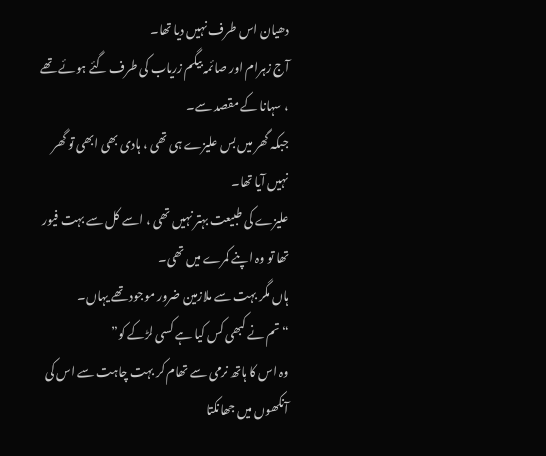دھیان اس طرف نہیں دیا تھا۔
آج زہرام اور صائمہ بیگم زریاب کی طرف گئے ہوئے تھے ، سہانا کے مقصد سے۔
جبکہ گھر میں بس علیزے ہی تھی ، ہادی بھی ابھی تو گھر نہیں آیا تھا۔
علیزے کی طبیعت بہتر نہیں تھی ، اسے کل سے بہت فیور تھا تو وہ اپنے کمرے میں تھی۔
ہاں مگر بہت سے ملازمین ضرور موجود تھے یہاں۔
“تم نے کبھی کس کیا ہے کسی لڑکے کو”
وہ اس کا ہاتھ نرمی سے تھام کر بہت چاہت سے اس کی آنکھوں میں جھانکتا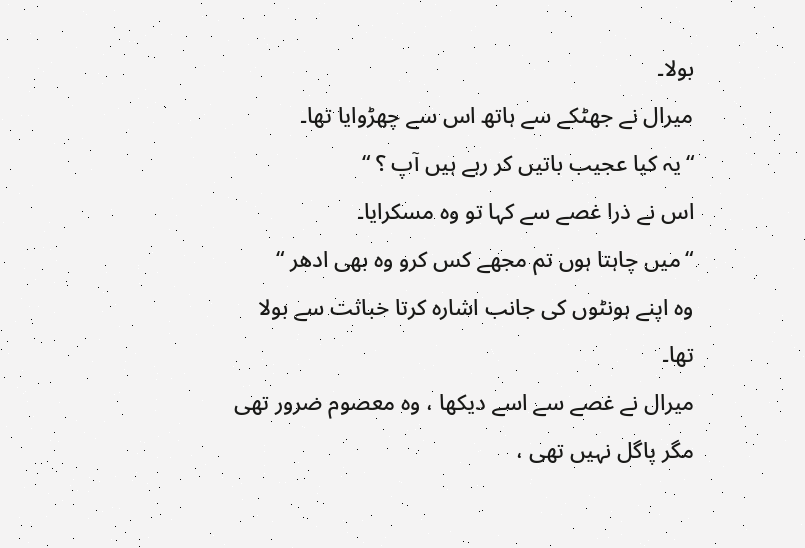بولا۔
میرال نے جھٹکے سے ہاتھ اس سے چھڑوایا تھا۔
“یہ کیا عجیب باتیں کر رہے ہیں آپ ؟ “
اس نے ذرا غصے سے کہا تو وہ مسکرایا۔
“میں چاہتا ہوں تم مجھے کس کرو وہ بھی ادھر “
وہ اپنے ہونٹوں کی جانب اشارہ کرتا خباثت سے بولا تھا۔
میرال نے غصے سے اسے دیکھا ، وہ معصوم ضرور تھی مگر پاگل نہیں تھی ،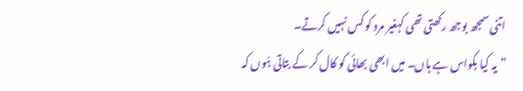اتنی سمجھ بوجھ رکھتی تھی کہغیر مرد کو کس نہیں کرتے۔
“یہ کیا بکواس ہے ہاں۔ میں ابھی بھائی کو کال کر کے بتاتی ہُوں کہ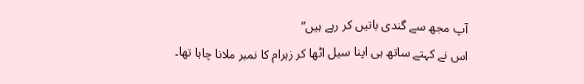آپ مجھ سے گندی باتیں کر رہے ہیں”
اس نے کہتے ساتھ ہی اپنا سیل اٹھا کر زہرام کا نمبر ملانا چاہا تھا۔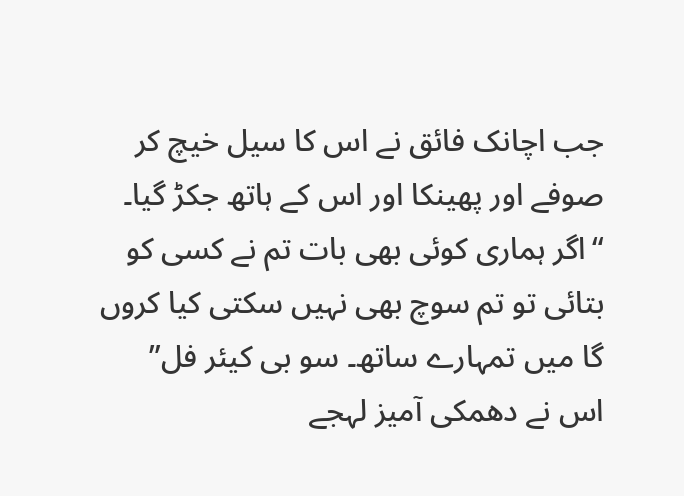جب اچانک فائق نے اس کا سیل خیچ کر صوفے اور پھینکا اور اس کے ہاتھ جکڑ گیا۔
“اگر ہماری کوئی بھی بات تم نے کسی کو بتائی تو تم سوچ بھی نہیں سکتی کیا کروں گا میں تمہارے ساتھ۔ سو بی کیئر فل”
اس نے دھمکی آمیز لہجے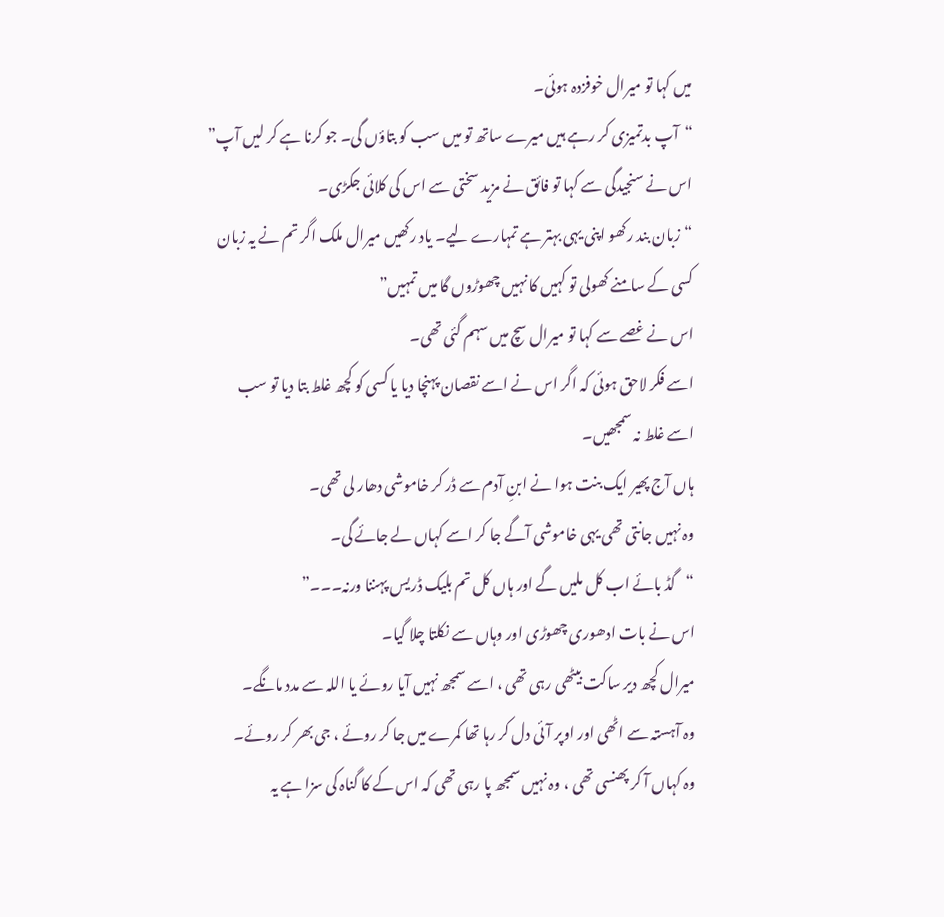میں کہا تو میرال خوفزدہ ہوئی۔
“آپ بدتمیزی کر رہے ہیں میرے ساتھ تو میں سب کو بتاؤں گی۔ جو کرنا ہے کر لیں آپ”
اس نے سنجیدگی سے کہا تو فائق نے مزید سختی سے اس کی کلائی جکڑی۔
“زبان بند رکھو اپنی یہی بہتر ہے تمہارے لیے۔ یاد رکھیں میرال ملک اگر تم نے یہ زبان کسی کے سامنے کھولی تو کہیں کا نہیں چھوڑوں گا میں تمہیں”
اس نے غصے سے کہا تو میرال سچ میں سہم گئی تھی۔
اسے فکر لاحق ہوئی کہ اگر اس نے اسے نقصان پہنچا دیا یا کسی کو کچھ غلط بتا دیا تو سب اسے غلط نہ سمجھیں۔
ہاں آج پھیر ایک بنت ہوا نے ابنِ آدم سے ڈر کر خاموشی دھار لی تھی۔
وہ نہیں جانتی تھی یہی خاموشی آگے جا کر اسے کہاں لے جائے گی۔
“گڈ بائے اب کل ملیں گے اور ہاں کل تم بلیک ڈریس پہننا ورنہ۔۔۔”
اس نے بات ادھوری چھوڑی اور وہاں سے نکلتا چلا گیا۔
میرال کچھ دیر ساکت بیٹھی رہی تھی ، اسے سمجھ نہیں آیا روئے یا اللہ سے مدد مانگے۔
وہ آہستہ سے اٹھی اور اوپر آئی دل کر رہا تھا کمرے میں جا کر روئے ، جی بھر کر روئے۔
وہ کہاں آ کر پھنسی تھی ، وہ نہیں سمجھ پا رہی تھی کہ اس کے کا گناہ کی سزا ہے یہ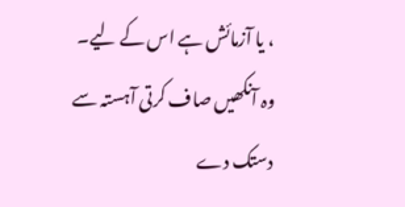، یا آزمائش ہے اس کے لیے۔
وہ آنکھیں صاف کرتی آہستہ سے دستک دے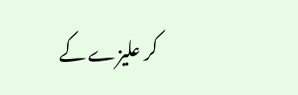کر علیزے کے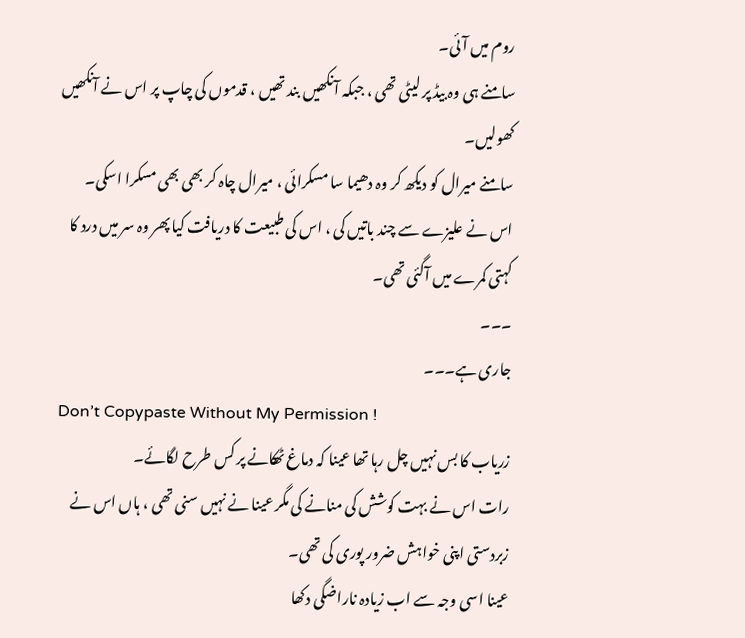روم میں آئی۔
سامنے ہی وہ بیڈ پر لیٹی تھی ، جبکہ آنکھیں بند تھیں ، قدموں کی چاپ پر اس نے آنکھیں کھولیں۔
سامنے میرال کو دیکھ کر وہ دھیما سا مسکرائی ، ميرال چاہ کر بھی بھی مسکرا اسکی۔
اس نے علیزے سے چند باتیں کی ، اس کی طبیعت کا دریافت کیا پھر وہ سر میں درد کا کہتی کمرے میں آگئی تھی۔
۔۔۔
جاری ہے۔۔۔
Don’t Copypaste Without My Permission !
زریاب کا بس نہیں چل رہا تھا عینا کہ دماغ ٹھکانے پر کس طرح لگائے۔
رات اس نے بہت کوشش کی منانے کی مگر عینا نے نہیں سنی تھی ، ہاں اس نے زبردستی اپنی خواہش ضرور پوری کی تھی۔
عینا اسی وجہ سے اب زیادہ ناراضگی دکھا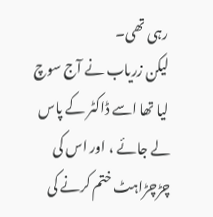رہی تھی۔
لیکن زریاب نے آج سوچ لیا تھا اسے ڈاکٹر کے پاس لے جائے ، اور اس کی چڑچڑاہٹ ختم کرنے کی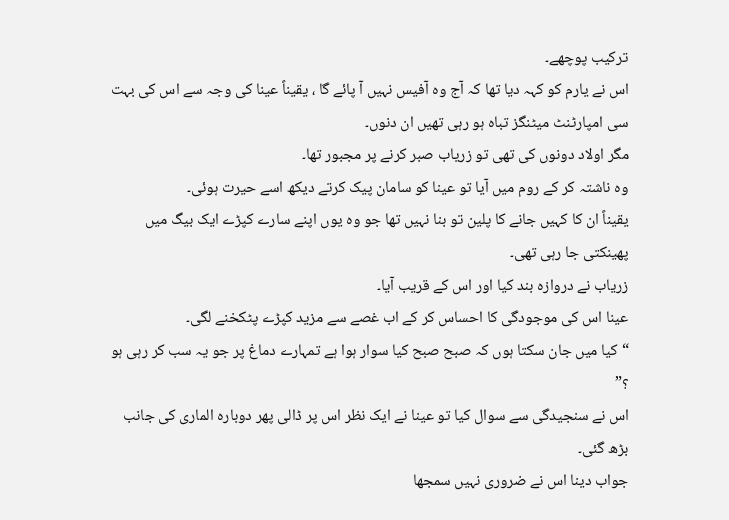ترکیب پوچھے۔
اس نے یارم کو کہہ دیا تھا کہ آج وہ آفیس نہیں آ پائے گا ، یقیناً عینا کی وجہ سے اس کی بہت سی امپارٹنٹ میٹنگز تباہ ہو رہی تھیں ان دنوں۔
مگر اولاد دونوں کی تھی تو زریاب صبر کرنے پر مجبور تھا۔
وہ ناشتہ کر کے روم میں آیا تو عینا کو سامان پیک کرتے دیکھ اسے حیرت ہوئی۔
یقیناً ان کا کہیں جانے کا پلین تو بنا نہیں تھا جو وہ یوں اپنے سارے کپڑے ایک بیگ میں پھینکتی جا رہی تھی۔
زریاب نے دروازہ بند کیا اور اس کے قریب آیا۔
عینا اس کی موجودگی کا احساس کر کے اب غصے سے مزید کپڑے پٹکخنے لگی۔
“کیا میں جان سکتا ہوں کہ صبح صبح کیا سوار ہوا ہے تمہارے دماغ پر جو یہ سب کر رہی ہو ؟”
اس نے سنجیدگی سے سوال کیا تو عینا نے ایک نظر اس پر ڈالی پھر دوبارہ الماری کی جانب بڑھ گئی۔
جواب دینا اس نے ضروری نہیں سمجھا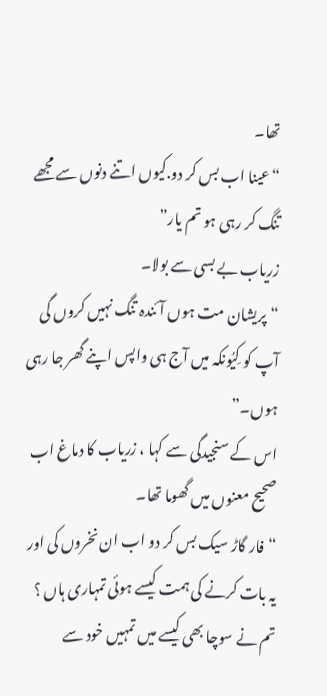تھا۔
“عینا اب بس کر دو.کیوں اتنے دنوں سے مجھے تنگ کر رہی ہو تم یار”
زریاب بے بسی سے بولا۔
“پریشان مت ہوں آئندہ تنگ نہیں کروں گی آپ کو کِیُونکہ میں آج ہی واپس اپنے گھر جا رہی ہوں۔”
اس کے سنجیدگی سے کہا ، زریاب کا دماغ اب صحیح معنوں میں گھوما تھا۔
“فار گاڑ سیک بس کر دو اب ان نخروں کی اور یہ بات کرنے کی ہمت کیسے ہوئی تمہاری ہاں ؟ تم نے سوچا بھی کیسے میں تمہیں خود سے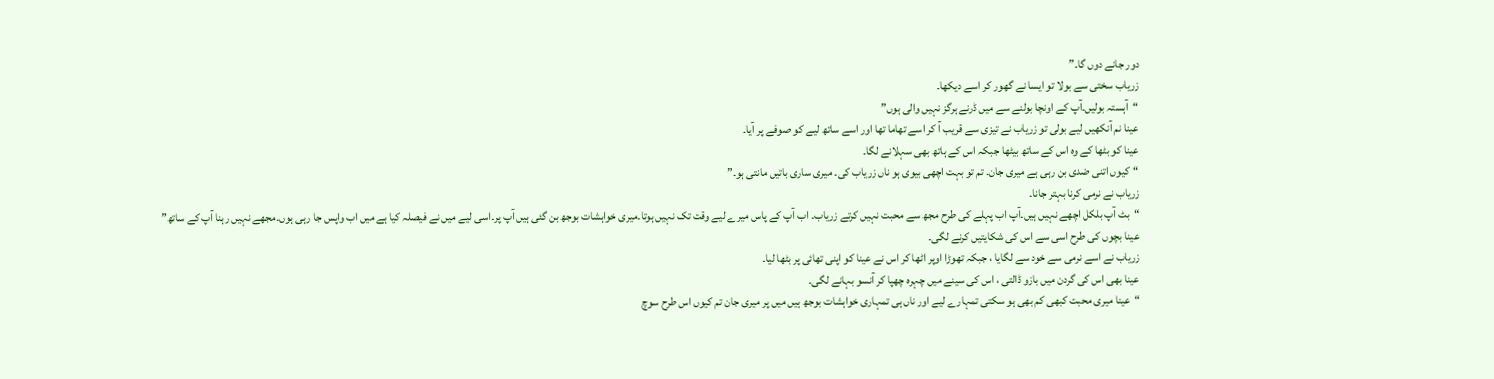دور جانے دوں گا۔”
زریاب سختی سے بولا تو ایسا نے گھور کر اسے دیکھا۔
“آہستہ بولیں۔آپ کے اونچا بولنے سے میں ڈرنے ہرگز نہیں والی ہوں”
عینا نم آنکھیں لیے بولی تو زریاب نے تیزی سے قریب آ کر اسے تھاما تھا اور اسے ساتھ لیے کو صوفے پر آیا۔
عینا کو بٹھا کے وہ اس کے ساتھ بیٹھا جبکہ اس کے ہاتھ بھی سہلانے لگا۔
“کیوں اتنی ضدی بن رہی ہے میری جان۔ تم تو بہت اچھی بیوی ہو ناں زریاب کی۔ میری ساری باتیں مانتی ہو۔”
زریاب نے نرمی کرنا بہتر جانا۔
“بٹ آپ بلکل اچھے نہیں ہیں۔آپ اب پہلے کی طرح مجھ سے محبت نہیں کرتے زریاب۔ اب آپ کے پاس میرے لیے وقت تک نہیں ہوتا۔میری خواہشات بوجھ بن گئی ہیں آپ پر۔اسی لیے میں نے فیصلہ کیا ہے میں اب واپس جا رہی ہوں۔مجھے نہیں رہنا آپ کے ساتھ”
عینا بچوں کی طرح اسی سے اس کی شکایتیں کرنے لگی۔
زریاب نے اسے نرمی سے خود سے لگایا ، جبکہ تھوڑا اوپر اٹھا کر اس نے عینا کو اپنی تھائی پر بٹھا لیا۔
عینا بھی اس کی گردن میں بازو ڈالتی ، اس کی سینے میں چہرہ چھپا کر آنسو بہانے لگی۔
“عینا میری محبت کبھی کم بھی ہو سکتی تمہارے لیے اور ناں ہی تمہاری خواہشات بوجھ ہیں میں پر میری جان تم کیوں اس طرح سوچ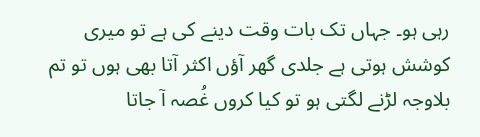رہی ہو۔ جہاں تک بات وقت دینے کی ہے تو میری کوشش ہوتی ہے جلدی گھر آؤں اکثر آتا بھی ہوں تو تم بلاوجہ لڑنے لگتی ہو تو کیا کروں غُصہ آ جاتا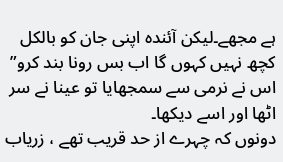ہے مجھے۔لیکن آئندہ اپنی جان کو بالکل کچھ نہیں کہوں گا اب بس رونا بند کرو”
اس نے نرمی سے سمجھایا تو عینا نے سر اٹھا اور اسے دیکھا۔
دونوں کہ چہرے از حد قریب تھے ، زریاب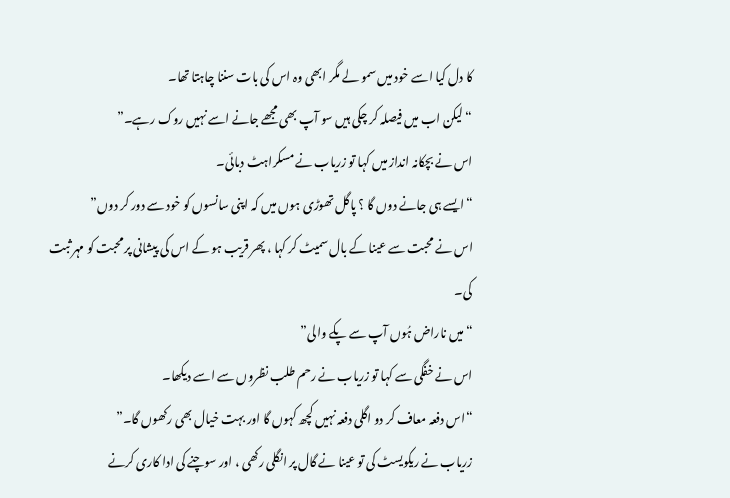کا دل کیا اسے خود میں سمو لے مگر ابھی وہ اس کی بات سننا چاہتا تھا۔
“لیکن اب میں فیصلہ کر چکی ہیں سو آپ بھی مجھے جانے اسے نہیں روک رہے۔”
اس نے بچکانہ انداز میں کہا تو زریاب نے مسکراہٹ دبائی۔
“ایسے ہی جانے دوں گا ؟ پاگل تھوڑی ہوں میں کہ اپنی سانسوں کو خود سے دور کر دوں”
اس نے محبت سے عینا کے بال سمیٹ کر کہا ، پھر قریب ہو کے اس کی پیشانی پر محبت کو مہر ثبت کی۔
“میں ناراض ہُوں آپ سے پکے والی”
اس نے خفگی سے کہا تو زریاب نے رحم طلب نظروں سے اسے دیکھا۔
“اس دفعہ معاف کر دو اگلی دفعہ نہیں کچھ کہوں گا اور بہت خیال بھی رکھوں گا۔”
زریاب نے ریکویسٹ کی تو عینا نے گال پر انگلی رکھی ، اور سوچنے کی ادا کاری کرنے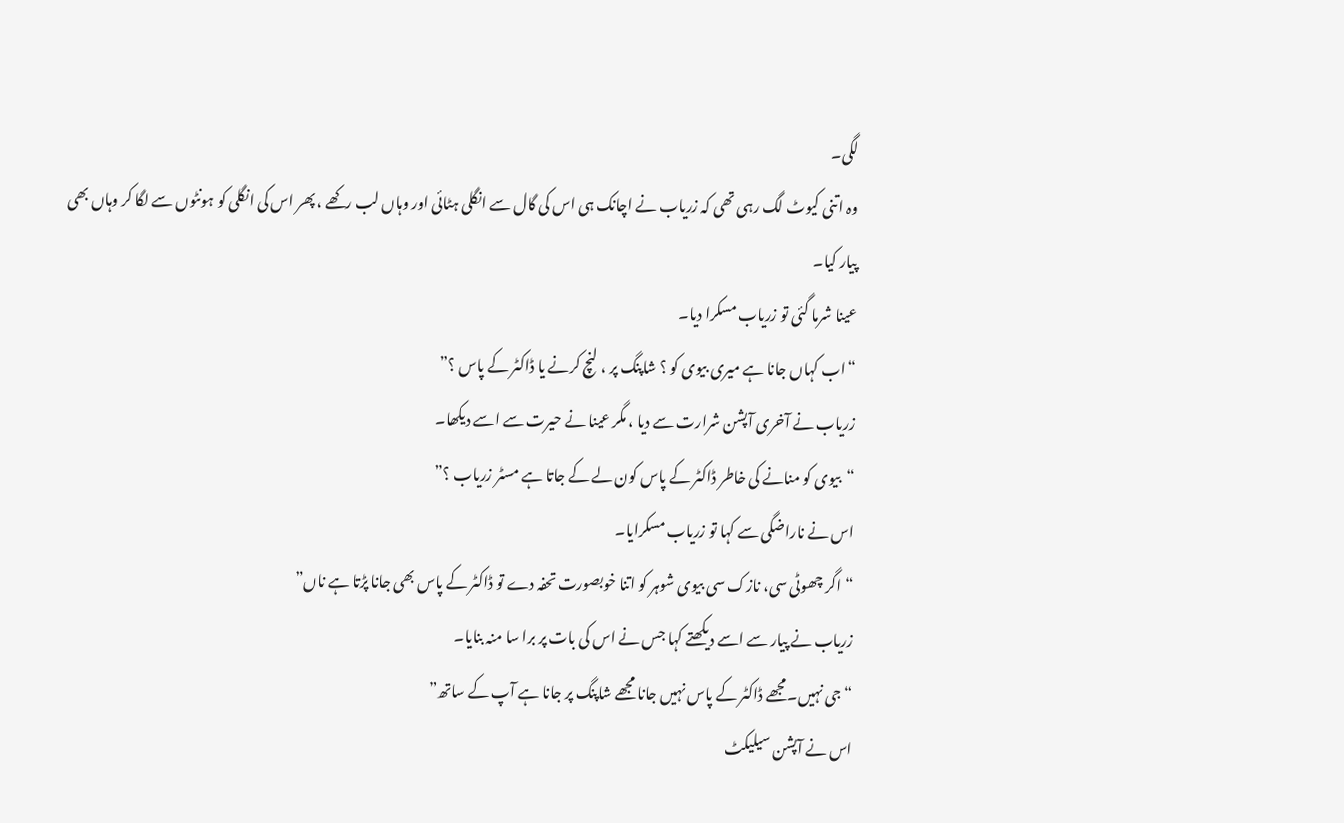لگی۔
وہ اتنی کیوٹ لگ رہی تھی کہ زریاب نے اچانک ہی اس کی گال سے انگلی ہٹائی اور وہاں لب رکھے ، پھر اس کی انگلی کو ہونٹوں سے لگا کر وہاں بھی پیار کیا۔
عینا شرما گئی تو زریاب مسکرا دیا۔
“اب کہاں جانا ہے میری بیوی کو ؟ شاپنگ پر ، لنچ کرنے یا ڈاکٹر کے پاس ؟”
زریاب نے آخری آپشن شرارت سے دیا ، مگر عینا نے حیرت سے اسے دیکھا۔
“بیوی کو منانے کی خاطر ڈاکٹر کے پاس کون لے کے جاتا ہے مسٹر زریاب ؟”
اس نے ناراضگی سے کہا تو زریاب مسکرایا۔
“اگر چھوٹی سی، نازک سی بیوی شوہر کو اتنا خوبصورت تحفہ دے تو ڈاکٹر کے پاس بھی جانا پڑتا ہے ناں”
زریاب نے پیار سے اسے دیکھتے کہا جس نے اس کی بات پر برا سا منہ بنایا۔
“جی نہیں۔مجھے ڈاکٹر کے پاس نہیں جانا مجھے شاپنگ پر جانا ہے آپ کے ساتھ”
اس نے آپشن سیلیکٹ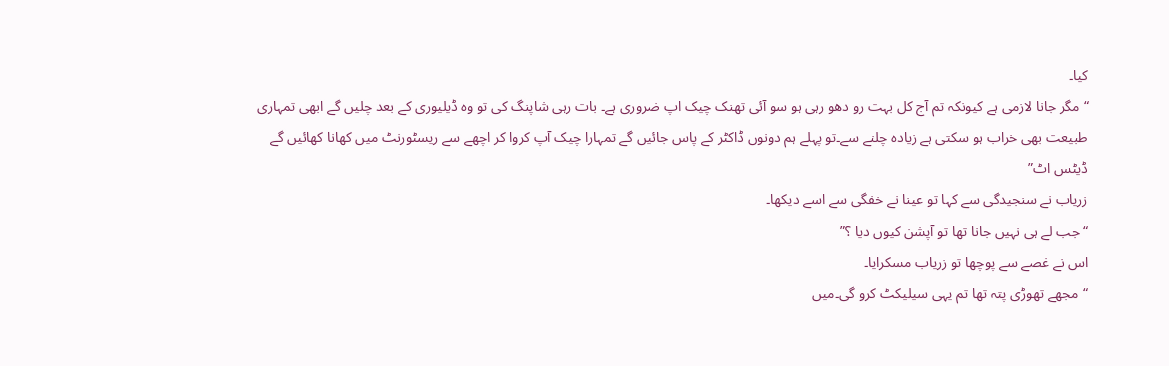کیا۔
“مگر جانا لازمی ہے کیونکہ تم آج کل بہت رو دھو رہی ہو سو آئی تھنک چیک اپ ضروری ہے۔ بات رہی شاپنگ کی تو وہ ڈیلیوری کے بعد چلیں گے ابھی تمہاری طبیعت بھی خراب ہو سکتی ہے زیادہ چلنے سے۔تو پہلے ہم دونوں ڈاکٹر کے پاس جائیں گے تمہارا چیک آپ کروا کر اچھے سے ریسٹورنٹ میں کھانا کھائیں گے ڈیٹس اٹ”
زریاب نے سنجیدگی سے کہا تو عینا نے خفگی سے اسے دیکھا۔
“جب لے ہی نہیں جانا تھا تو آپشن کیوں دیا ؟”
اس نے غصے سے پوچھا تو زریاب مسکرایا۔
“مجھے تھوڑی پتہ تھا تم یہی سیلیکٹ کرو گی۔میں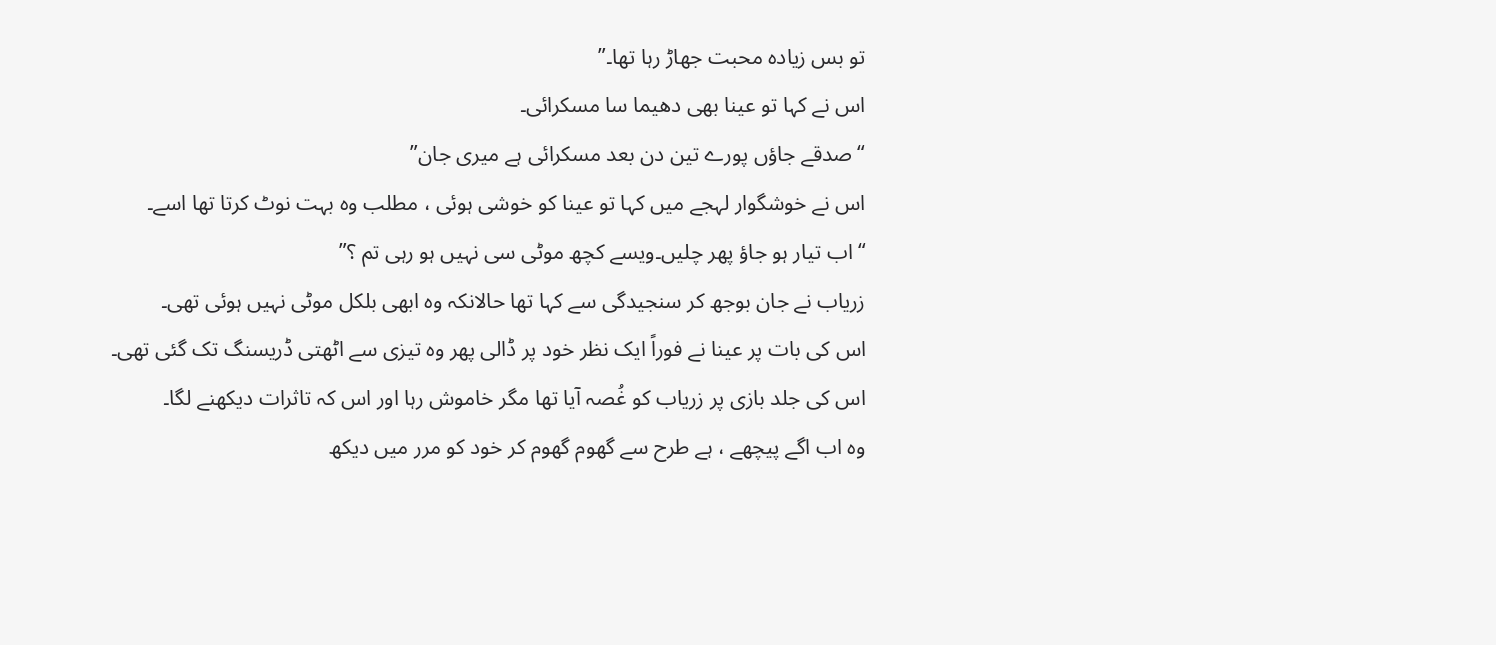تو بس زیادہ محبت جھاڑ رہا تھا۔”
اس نے کہا تو عینا بھی دھیما سا مسکرائی۔
“صدقے جاؤں پورے تین دن بعد مسکرائی ہے میری جان”
اس نے خوشگوار لہجے میں کہا تو عینا کو خوشی ہوئی ، مطلب وہ بہت نوٹ کرتا تھا اسے۔
“اب تیار ہو جاؤ پھر چلیں۔ویسے کچھ موٹی سی نہیں ہو رہی تم ؟”
زریاب نے جان بوجھ کر سنجیدگی سے کہا تھا حالانکہ وہ ابھی بلکل موٹی نہیں ہوئی تھی۔
اس کی بات پر عینا نے فوراً ایک نظر خود پر ڈالی پھر وہ تیزی سے اٹھتی ڈریسنگ تک گئی تھی۔
اس کی جلد بازی پر زریاب کو غُصہ آیا تھا مگر خاموش رہا اور اس کہ تاثرات دیکھنے لگا۔
وہ اب اگے پیچھے ، ہے طرح سے گھوم گھوم کر خود کو مرر میں دیکھ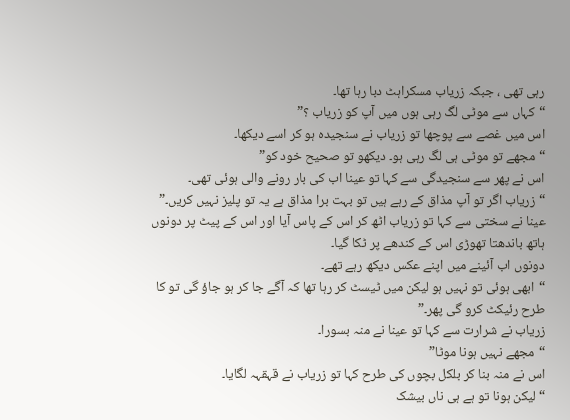رہی تھی ، جبکہ زریاب مسکراہٹ دبا رہا تھا۔
“کہاں سے موٹی لگ رہی ہوں میں آپ کو زریاب ؟”
اس میں غصے سے پوچھا تو زریاب نے سنجیدہ ہو کر اسے دیکھا۔
“مجھے تو موٹی ہی لگ رہی ہو۔ دیکھو تو صحیح خود کو”
اس نے پھر سے سنجیدگی سے کہا تو عینا اب کی بار رونے والی ہوئی تھی۔
“زریاب اگر تو آپ مذاق کے رہے ہیں تو بہت برا مذاق ہے یہ تو پلیز نہیں کریں۔”
عینا نے سختی سے کہا تو زریاب اٹھ کر اس کے پاس آیا اور اس کے پیٹ پر دونوں ہاتھ باندھتا تھوڑی اس کے کندھے پر ٹکا گیا۔
دونوں اب آئینے میں اپنے عکس دیکھ رہے تھے۔
“ابھی ہوئی تو نہیں ہو لیکن میں ٹیسٹ کر رہا تھا کہ آگے جا کر ہو جاؤ گی تو کا طرح رئیکٹ کرو گی پھر۔”
زریاب نے شرارت سے کہا تو عینا نے منہ بسورا۔
“مجھے نہیں ہونا موٹا”
اس نے منہ بنا کر بلکل بچوں کی طرح کہا تو زریاب نے قہقہہ لگایا۔
“لیکن ہونا تو ہے ہی ناں بیشک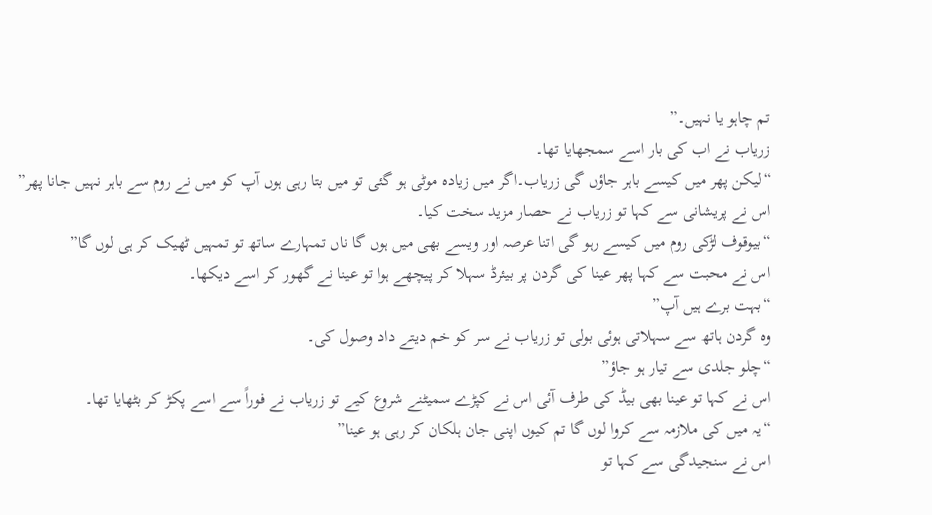تم چاہو یا نہیں۔”
زریاب نے اب کی بار اسے سمجھایا تھا۔
“لیکن پھر میں کیسے باہر جاؤں گی زریاب۔اگر میں زیادہ موٹی ہو گئی تو میں بتا رہی ہوں آپ کو میں نے روم سے باہر نہیں جانا پھر”
اس نے پریشانی سے کہا تو زریاب نے حصار مزید سخت کیا۔
“بیوقوف لڑکی روم میں کیسے رہو گی اتنا عرصہ اور ویسے بھی میں ہوں گا ناں تمہارے ساتھ تو تمہیں ٹھیک کر ہی لوں گا”
اس نے محبت سے کہا پھر عینا کی گردن پر بیئرڈ سہلا کر پیچھے ہوا تو عینا نے گھور کر اسے دیکھا۔
“بہت برے ہیں آپ”
وہ گردن ہاتھ سے سہلاتی ہوئی بولی تو زریاب نے سر کو خم دیتے داد وصول کی۔
“چلو جلدی سے تیار ہو جاؤ”
اس نے کہا تو عینا بھی بیڈ کی طرف آئی اس نے کپڑے سمیٹنے شروع کیے تو زریاب نے فوراً سے اسے پکڑ کر بٹھایا تھا۔
“یہ میں کی ملازمہ سے کروا لوں گا تم کیوں اپنی جان ہلکان کر رہی ہو عینا”
اس نے سنجیدگی سے کہا تو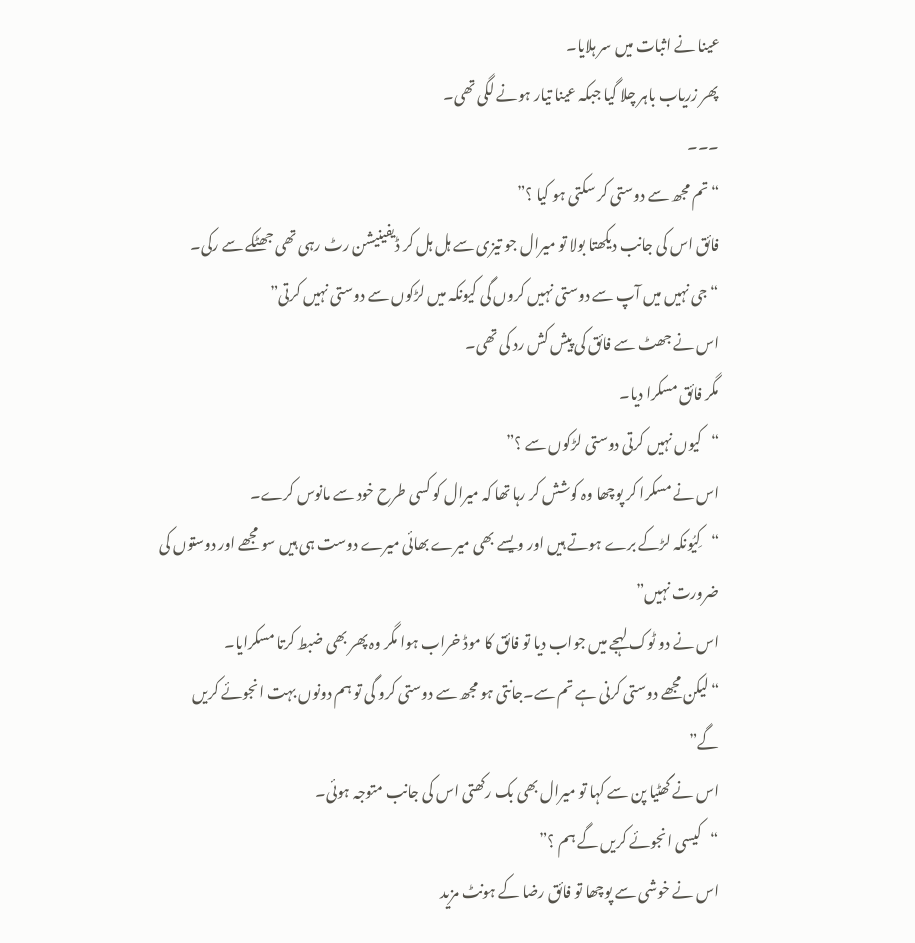عینا نے اثبات میں سر ہلایا۔
پھر زریاب باہر چلا گیا جبکہ عینا تیار ہونے لگی تھی۔
۔۔۔
“تم مجھ سے دوستی کر سکتی ہو کیا ؟”
فائق اس کی جانب دیکھتا بولا تو میرال جو تیزی سے ہل ہل کر ڈیفینیشن رٹ رہی تھی جھٹکے سے رکی۔
“جی نہیں میں آپ سے دوستی نہیں کروں گی کیونکہ میں لڑکوں سے دوستی نہیں کرتی”
اس نے جھٹ سے فائق کی پیش کش رد کی تھی۔
مگر فائق مسکرا دیا۔
“کیوں نہیں کرتی دوستی لڑکوں سے ؟”
اس نے مسکرا کر پوچھا وہ کوشش کر رہا تھا کہ میرال کو کسی طرح خود سے مانوس کرے۔
“کِیُونکہ لڑکے برے ہوتے ہیں اور ویسے بھی میرے بھائی میرے دوست ہی ہیں سو مجھے اور دوستوں کی ضرورت نہیں”
اس نے دو ٹوک لہجے میں جواب دیا تو فائق کا موڈ خراب ہوا مگر وہ پھر بھی ضبط کرتا مسکرایا۔
“لیکن مجھے دوستی کرنی ہے تم سے۔جانتی ہو مجھ سے دوستی کرو گی تو ہم دونوں بہت انجوئے کریں گے”
اس نے گھٹیا پن سے کہا تو میرال بھی بک رکھتی اس کی جانب متوجہ ہوئی۔
“کیسی انجوئے کریں گے ہم ؟”
اس نے خوشی سے پوچھا تو فائق رضا کے ہونٹ مزید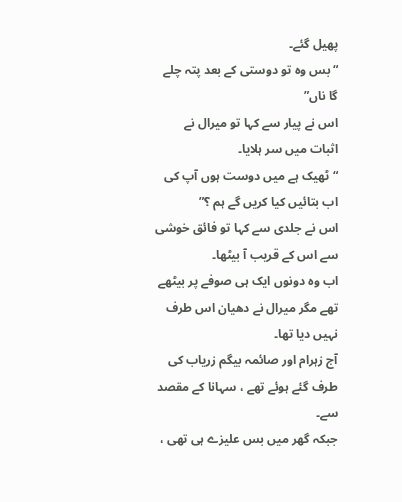پھیل گئے۔
“بس وہ تو دوستی کے بعد پتہ چلے گا ناں”
اس نے پیار سے کہا تو میرال نے اثبات میں سر ہلایا۔
“ٹھیک ہے میں دوست ہوں آپ کی اب بتائیں کیا کریں گے ہم ؟”
اس نے جلدی سے کہا تو فائق خوشی سے اس کے قریب آ بیٹھا۔
اب وہ دونوں ایک ہی صوفے پر بیٹھے تھے مگر میرال نے دھیان اس طرف نہیں دیا تھا۔
آج زہرام اور صائمہ بیگم زریاب کی طرف گئے ہوئے تھے ، سہانا کے مقصد سے۔
جبکہ گھر میں بس علیزے ہی تھی ،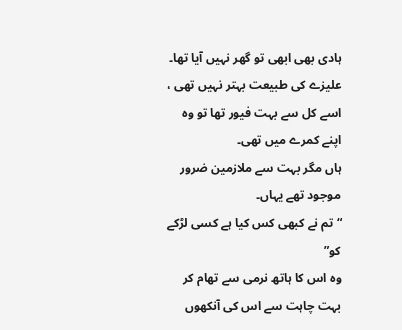ہادی بھی ابھی تو گھر نہیں آیا تھا۔
علیزے کی طبیعت بہتر نہیں تھی ، اسے کل سے بہت فیور تھا تو وہ اپنے کمرے میں تھی۔
ہاں مگر بہت سے ملازمین ضرور موجود تھے یہاں۔
“تم نے کبھی کس کیا ہے کسی لڑکے کو”
وہ اس کا ہاتھ نرمی سے تھام کر بہت چاہت سے اس کی آنکھوں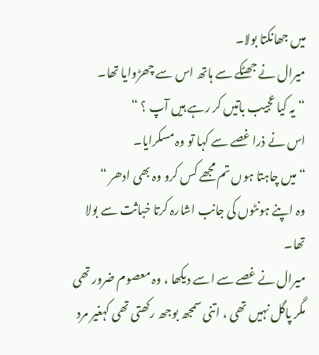میں جھانکتا بولا۔
میرال نے جھٹکے سے ہاتھ اس سے چھڑوایا تھا۔
“یہ کیا عجیب باتیں کر رہے ہیں آپ ؟ “
اس نے ذرا غصے سے کہا تو وہ مسکرایا۔
“میں چاہتا ہوں تم مجھے کس کرو وہ بھی ادھر “
وہ اپنے ہونٹوں کی جانب اشارہ کرتا خباثت سے بولا تھا۔
میرال نے غصے سے اسے دیکھا ، وہ معصوم ضرور تھی مگر پاگل نہیں تھی ، اتنی سمجھ بوجھ رکھتی تھی کہغیر مرد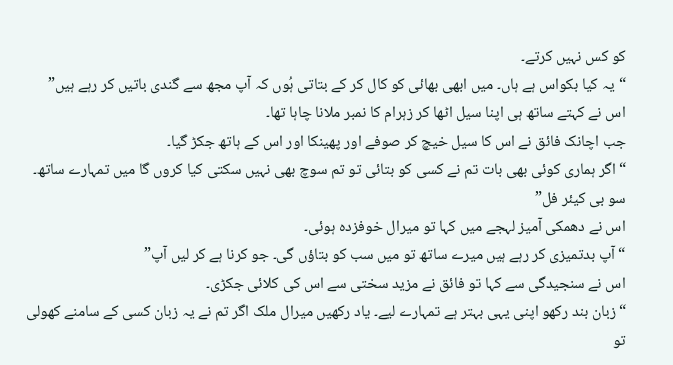کو کس نہیں کرتے۔
“یہ کیا بکواس ہے ہاں۔ میں ابھی بھائی کو کال کر کے بتاتی ہُوں کہ آپ مجھ سے گندی باتیں کر رہے ہیں”
اس نے کہتے ساتھ ہی اپنا سیل اٹھا کر زہرام کا نمبر ملانا چاہا تھا۔
جب اچانک فائق نے اس کا سیل خیچ کر صوفے اور پھینکا اور اس کے ہاتھ جکڑ گیا۔
“اگر ہماری کوئی بھی بات تم نے کسی کو بتائی تو تم سوچ بھی نہیں سکتی کیا کروں گا میں تمہارے ساتھ۔ سو بی کیئر فل”
اس نے دھمکی آمیز لہجے میں کہا تو میرال خوفزدہ ہوئی۔
“آپ بدتمیزی کر رہے ہیں میرے ساتھ تو میں سب کو بتاؤں گی۔ جو کرنا ہے کر لیں آپ”
اس نے سنجیدگی سے کہا تو فائق نے مزید سختی سے اس کی کلائی جکڑی۔
“زبان بند رکھو اپنی یہی بہتر ہے تمہارے لیے۔ یاد رکھیں میرال ملک اگر تم نے یہ زبان کسی کے سامنے کھولی تو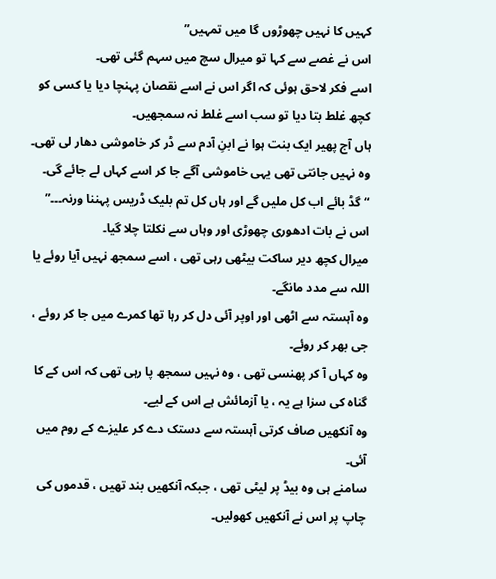کہیں کا نہیں چھوڑوں گا میں تمہیں”
اس نے غصے سے کہا تو میرال سچ میں سہم گئی تھی۔
اسے فکر لاحق ہوئی کہ اگر اس نے اسے نقصان پہنچا دیا یا کسی کو کچھ غلط بتا دیا تو سب اسے غلط نہ سمجھیں۔
ہاں آج پھیر ایک بنت ہوا نے ابنِ آدم سے ڈر کر خاموشی دھار لی تھی۔
وہ نہیں جانتی تھی یہی خاموشی آگے جا کر اسے کہاں لے جائے گی۔
“گڈ بائے اب کل ملیں گے اور ہاں کل تم بلیک ڈریس پہننا ورنہ۔۔۔”
اس نے بات ادھوری چھوڑی اور وہاں سے نکلتا چلا گیا۔
میرال کچھ دیر ساکت بیٹھی رہی تھی ، اسے سمجھ نہیں آیا روئے یا اللہ سے مدد مانگے۔
وہ آہستہ سے اٹھی اور اوپر آئی دل کر رہا تھا کمرے میں جا کر روئے ، جی بھر کر روئے۔
وہ کہاں آ کر پھنسی تھی ، وہ نہیں سمجھ پا رہی تھی کہ اس کے کا گناہ کی سزا ہے یہ ، یا آزمائش ہے اس کے لیے۔
وہ آنکھیں صاف کرتی آہستہ سے دستک دے کر علیزے کے روم میں آئی۔
سامنے ہی وہ بیڈ پر لیٹی تھی ، جبکہ آنکھیں بند تھیں ، قدموں کی چاپ پر اس نے آنکھیں کھولیں۔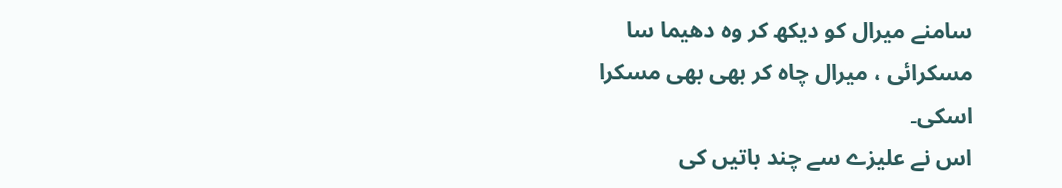سامنے میرال کو دیکھ کر وہ دھیما سا مسکرائی ، ميرال چاہ کر بھی بھی مسکرا اسکی۔
اس نے علیزے سے چند باتیں کی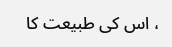، اس کی طبیعت کا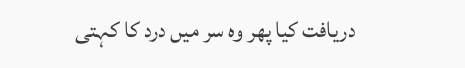دریافت کیا پھر وہ سر میں درد کا کہتی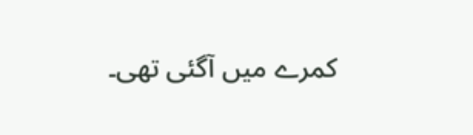کمرے میں آگئی تھی۔